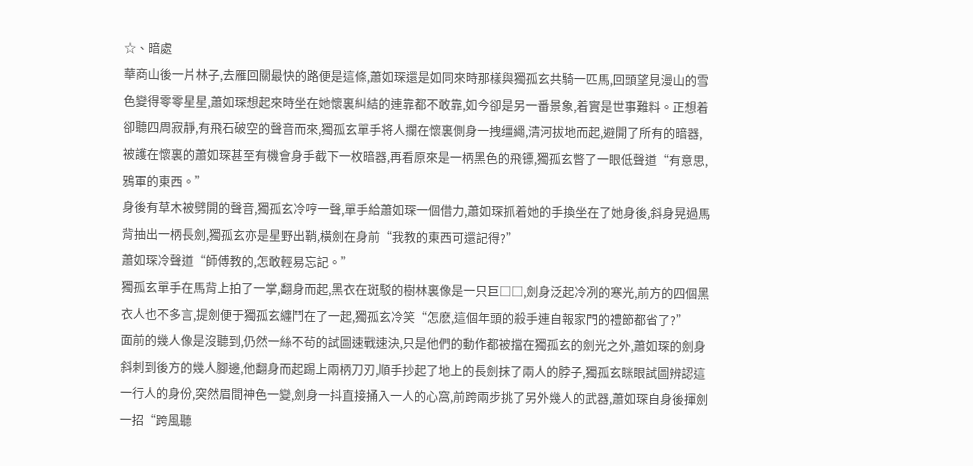☆、暗處
華商山後一片林子,去雁回關最快的路便是這條,蕭如琛還是如同來時那樣與獨孤玄共騎一匹馬,回頭望見漫山的雪色變得零零星星,蕭如琛想起來時坐在她懷裏糾結的連靠都不敢靠,如今卻是另一番景象,着實是世事難料。正想着卻聽四周寂靜,有飛石破空的聲音而來,獨孤玄單手将人攔在懷裏側身一拽缰繩,清河拔地而起,避開了所有的暗器,被護在懷裏的蕭如琛甚至有機會身手截下一枚暗器,再看原來是一柄黑色的飛镖,獨孤玄瞥了一眼低聲道“有意思,鴉軍的東西。”
身後有草木被劈開的聲音,獨孤玄冷哼一聲,單手給蕭如琛一個借力,蕭如琛抓着她的手換坐在了她身後,斜身晃過馬背抽出一柄長劍,獨孤玄亦是星野出鞘,橫劍在身前“我教的東西可還記得?”
蕭如琛冷聲道“師傅教的,怎敢輕易忘記。”
獨孤玄單手在馬背上拍了一掌,翻身而起,黑衣在斑駁的樹林裏像是一只巨□□,劍身泛起冷冽的寒光,前方的四個黑衣人也不多言,提劍便于獨孤玄纏鬥在了一起,獨孤玄冷笑“怎麽,這個年頭的殺手連自報家門的禮節都省了?”
面前的幾人像是沒聽到,仍然一絲不茍的試圖速戰速決,只是他們的動作都被擋在獨孤玄的劍光之外,蕭如琛的劍身斜刺到後方的幾人腳邊,他翻身而起踢上兩柄刀刃,順手抄起了地上的長劍抹了兩人的脖子,獨孤玄眯眼試圖辨認這一行人的身份,突然眉間神色一變,劍身一抖直接捅入一人的心窩,前跨兩步挑了另外幾人的武器,蕭如琛自身後揮劍一招“跨風聽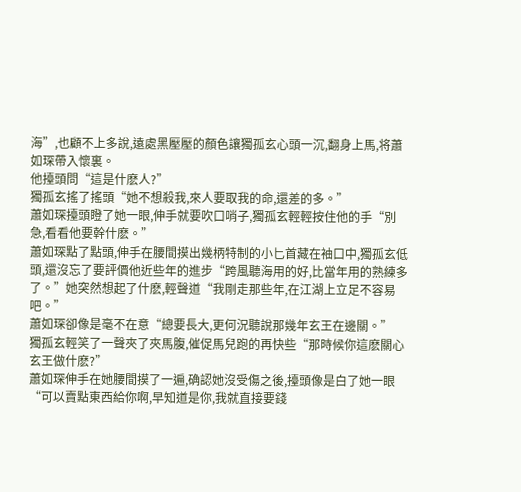海”,也顧不上多說,遠處黑壓壓的顏色讓獨孤玄心頭一沉,翻身上馬,将蕭如琛帶入懷裏。
他擡頭問“這是什麽人?”
獨孤玄搖了搖頭“她不想殺我,來人要取我的命,還差的多。”
蕭如琛擡頭瞪了她一眼,伸手就要吹口哨子,獨孤玄輕輕按住他的手“別急,看看他要幹什麽。”
蕭如琛點了點頭,伸手在腰間摸出幾柄特制的小匕首藏在袖口中,獨孤玄低頭,還沒忘了要評價他近些年的進步“跨風聽海用的好,比當年用的熟練多了。”她突然想起了什麽,輕聲道“我剛走那些年,在江湖上立足不容易吧。”
蕭如琛卻像是毫不在意“總要長大,更何況聽說那幾年玄王在邊關。”
獨孤玄輕笑了一聲夾了夾馬腹,催促馬兒跑的再快些“那時候你這麽關心玄王做什麽?”
蕭如琛伸手在她腰間摸了一遍,确認她沒受傷之後,擡頭像是白了她一眼“可以賣點東西給你啊,早知道是你,我就直接要錢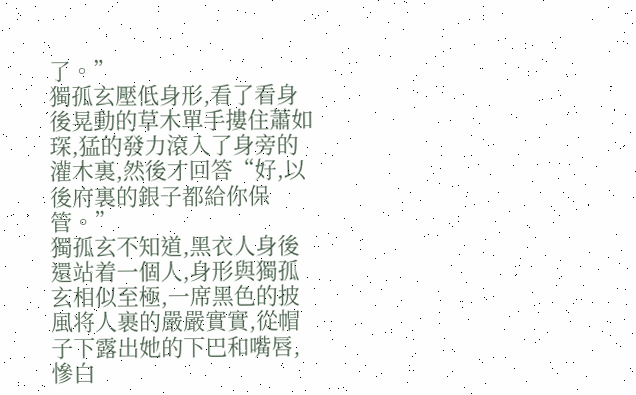了。”
獨孤玄壓低身形,看了看身後晃動的草木單手摟住蕭如琛,猛的發力滾入了身旁的灌木裏,然後才回答“好,以後府裏的銀子都給你保管。”
獨孤玄不知道,黑衣人身後還站着一個人,身形與獨孤玄相似至極,一席黑色的披風将人裹的嚴嚴實實,從帽子下露出她的下巴和嘴唇,慘白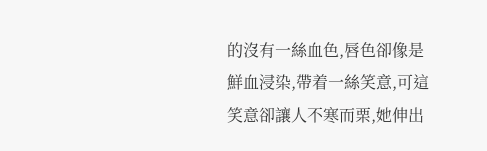的沒有一絲血色,唇色卻像是鮮血浸染,帶着一絲笑意,可這笑意卻讓人不寒而栗,她伸出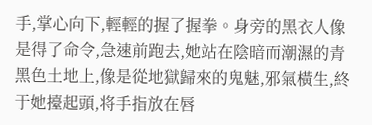手,掌心向下,輕輕的握了握拳。身旁的黑衣人像是得了命令,急速前跑去,她站在陰暗而潮濕的青黑色土地上,像是從地獄歸來的鬼魅,邪氣橫生,終于她擡起頭,将手指放在唇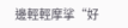邊輕輕摩挲“好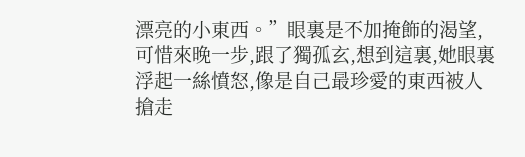漂亮的小東西。”眼裏是不加掩飾的渴望,可惜來晚一步,跟了獨孤玄,想到這裏,她眼裏浮起一絲憤怒,像是自己最珍愛的東西被人搶走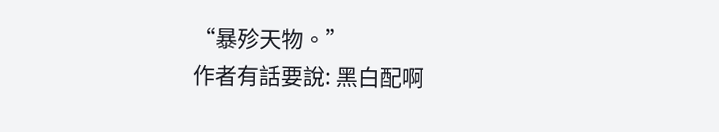“暴殄天物。”
作者有話要說: 黑白配啊